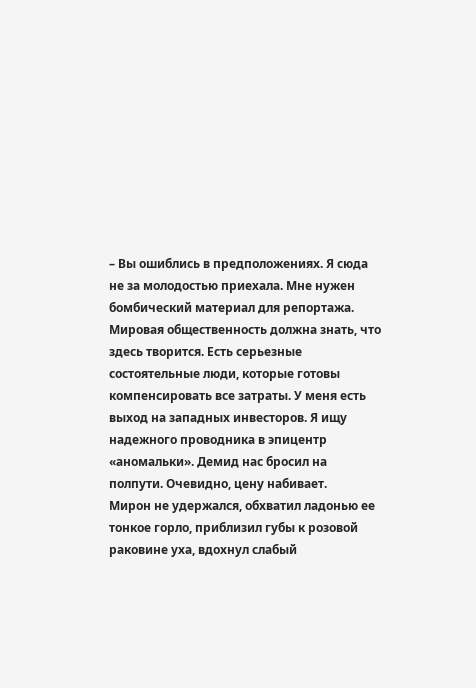– Вы ошиблись в предположениях. Я сюда не за молодостью приехала. Мне нужен бомбический материал для репортажа. Мировая общественность должна знать, что здесь творится. Есть серьезные состоятельные люди, которые готовы компенсировать все затраты. У меня есть выход на западных инвесторов. Я ищу надежного проводника в эпицентр «аномальки». Демид нас бросил на полпути. Очевидно, цену набивает.
Мирон не удержался, обхватил ладонью ее тонкое горло, приблизил губы к розовой раковине уха, вдохнул слабый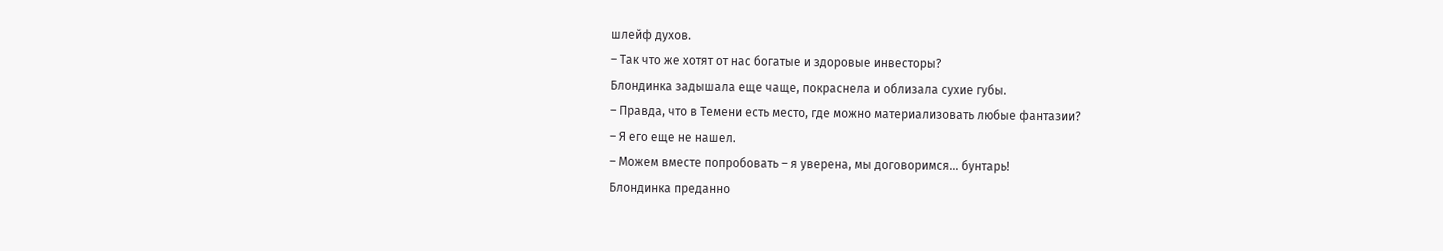шлейф духов.
– Так что же хотят от нас богатые и здоровые инвесторы?
Блондинка задышала еще чаще, покраснела и облизала сухие губы.
– Правда, что в Темени есть место, где можно материализовать любые фантазии?
– Я его еще не нашел.
– Можем вместе попробовать – я уверена, мы договоримся… бунтарь!
Блондинка преданно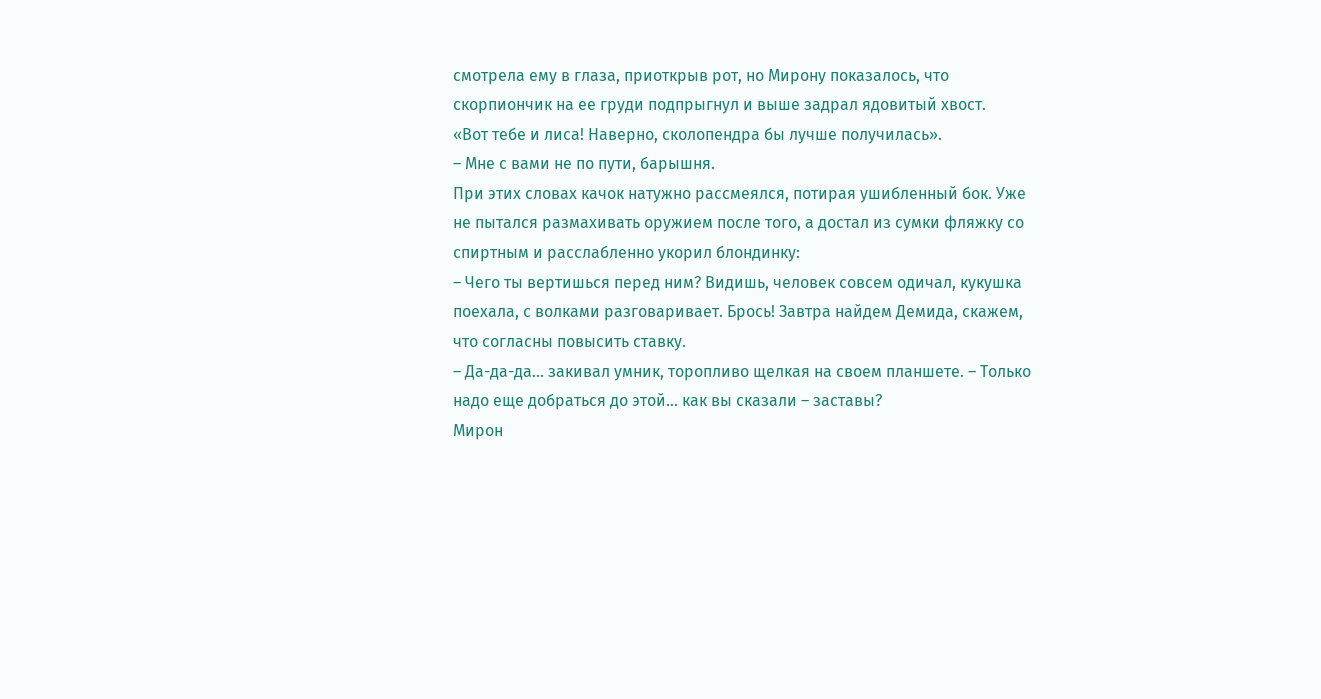смотрела ему в глаза, приоткрыв рот, но Мирону показалось, что скорпиончик на ее груди подпрыгнул и выше задрал ядовитый хвост.
«Вот тебе и лиса! Наверно, сколопендра бы лучше получилась».
– Мне с вами не по пути, барышня.
При этих словах качок натужно рассмеялся, потирая ушибленный бок. Уже не пытался размахивать оружием после того, а достал из сумки фляжку со спиртным и расслабленно укорил блондинку:
– Чего ты вертишься перед ним? Видишь, человек совсем одичал, кукушка поехала, с волками разговаривает. Брось! Завтра найдем Демида, скажем, что согласны повысить ставку.
– Да-да-да… закивал умник, торопливо щелкая на своем планшете. – Только надо еще добраться до этой… как вы сказали – заставы?
Мирон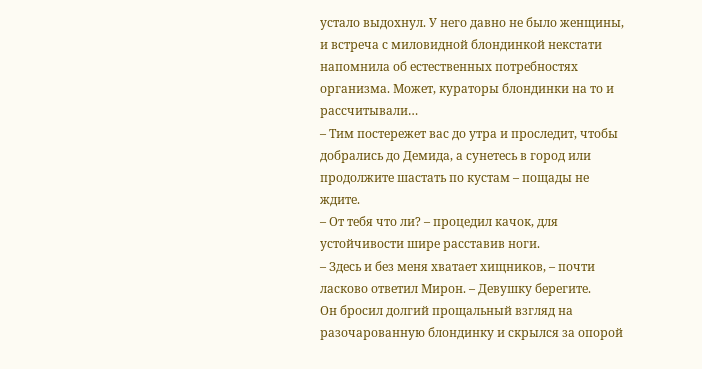устало выдохнул. У него давно не было женщины, и встреча с миловидной блондинкой некстати напомнила об естественных потребностях организма. Может, кураторы блондинки на то и рассчитывали…
– Тим постережет вас до утра и проследит, чтобы добрались до Демида, а сунетесь в город или продолжите шастать по кустам – пощады не ждите.
– От тебя что ли? – процедил качок, для устойчивости шире расставив ноги.
– Здесь и без меня хватает хищников, – почти ласково ответил Мирон. – Девушку берегите.
Он бросил долгий прощальный взгляд на разочарованную блондинку и скрылся за опорой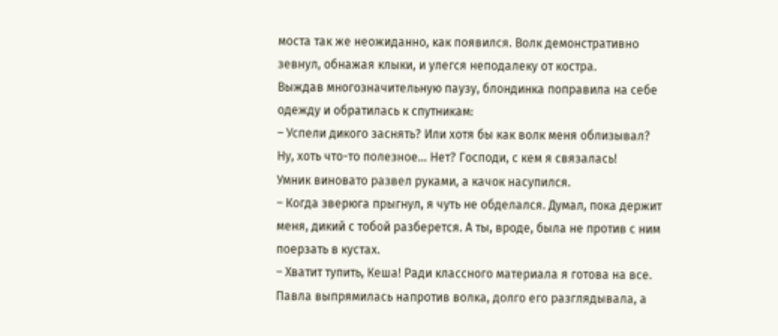моста так же неожиданно, как появился. Волк демонстративно зевнул, обнажая клыки, и улегся неподалеку от костра.
Выждав многозначительную паузу, блондинка поправила на себе одежду и обратилась к спутникам:
– Успели дикого заснять? Или хотя бы как волк меня облизывал? Ну, хоть что-то полезное… Нет? Господи, с кем я связалась!
Умник виновато развел руками, а качок насупился.
– Когда зверюга прыгнул, я чуть не обделался. Думал, пока держит меня, дикий с тобой разберется. А ты, вроде, была не против с ним поерзать в кустах.
– Хватит тупить, Кеша! Ради классного материала я готова на все.
Павла выпрямилась напротив волка, долго его разглядывала, а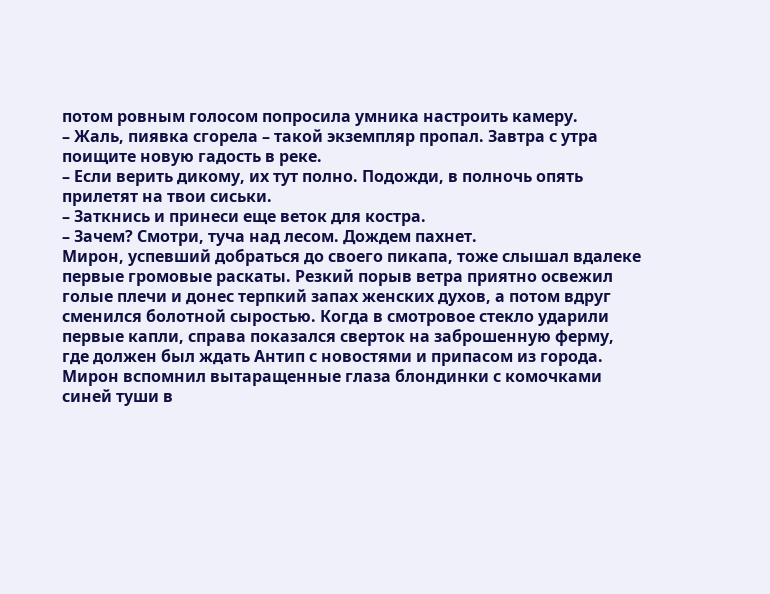потом ровным голосом попросила умника настроить камеру.
– Жаль, пиявка сгорела – такой экземпляр пропал. Завтра с утра поищите новую гадость в реке.
– Если верить дикому, их тут полно. Подожди, в полночь опять прилетят на твои сиськи.
– Заткнись и принеси еще веток для костра.
– Зачем? Смотри, туча над лесом. Дождем пахнет.
Мирон, успевший добраться до своего пикапа, тоже слышал вдалеке первые громовые раскаты. Резкий порыв ветра приятно освежил голые плечи и донес терпкий запах женских духов, а потом вдруг сменился болотной сыростью. Когда в смотровое стекло ударили первые капли, справа показался сверток на заброшенную ферму, где должен был ждать Антип с новостями и припасом из города.
Мирон вспомнил вытаращенные глаза блондинки с комочками синей туши в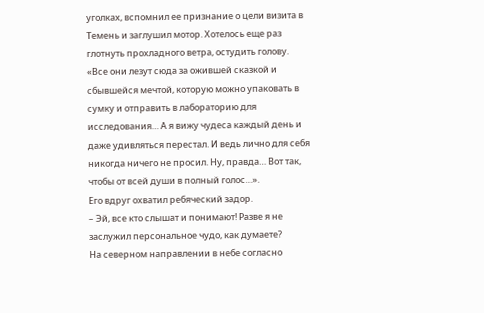уголках, вспомнил ее признание о цели визита в Темень и заглушил мотор. Хотелось еще раз глотнуть прохладного ветра, остудить голову.
«Все они лезут сюда за ожившей сказкой и сбывшейся мечтой, которую можно упаковать в сумку и отправить в лабораторию для исследования… А я вижу чудеса каждый день и даже удивляться перестал. И ведь лично для себя никогда ничего не просил. Ну, правда… Вот так, чтобы от всей души в полный голос…».
Его вдруг охватил ребяческий задор.
– Эй, все кто слышат и понимают! Разве я не заслужил персональное чудо, как думаете?
На северном направлении в небе согласно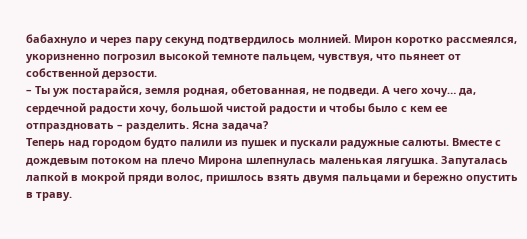бабахнуло и через пару секунд подтвердилось молнией. Мирон коротко рассмеялся, укоризненно погрозил высокой темноте пальцем, чувствуя, что пьянеет от собственной дерзости.
– Ты уж постарайся, земля родная, обетованная, не подведи. А чего хочу… да, сердечной радости хочу, большой чистой радости и чтобы было с кем ее отпраздновать – разделить. Ясна задача?
Теперь над городом будто палили из пушек и пускали радужные салюты. Вместе с дождевым потоком на плечо Мирона шлепнулась маленькая лягушка. Запуталась лапкой в мокрой пряди волос, пришлось взять двумя пальцами и бережно опустить в траву.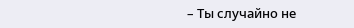– Ты случайно не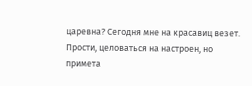царевна? Сегодня мне на красавиц везет. Прости, целоваться на настроен, но примета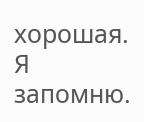хорошая. Я запомню.